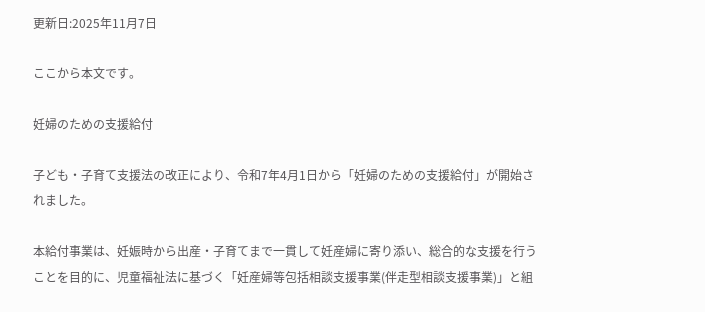更新日:2025年11月7日

ここから本文です。

妊婦のための支援給付

子ども・子育て支援法の改正により、令和7年4月1日から「妊婦のための支援給付」が開始されました。

本給付事業は、妊娠時から出産・子育てまで一貫して妊産婦に寄り添い、総合的な支援を行うことを目的に、児童福祉法に基づく「妊産婦等包括相談支援事業(伴走型相談支援事業)」と組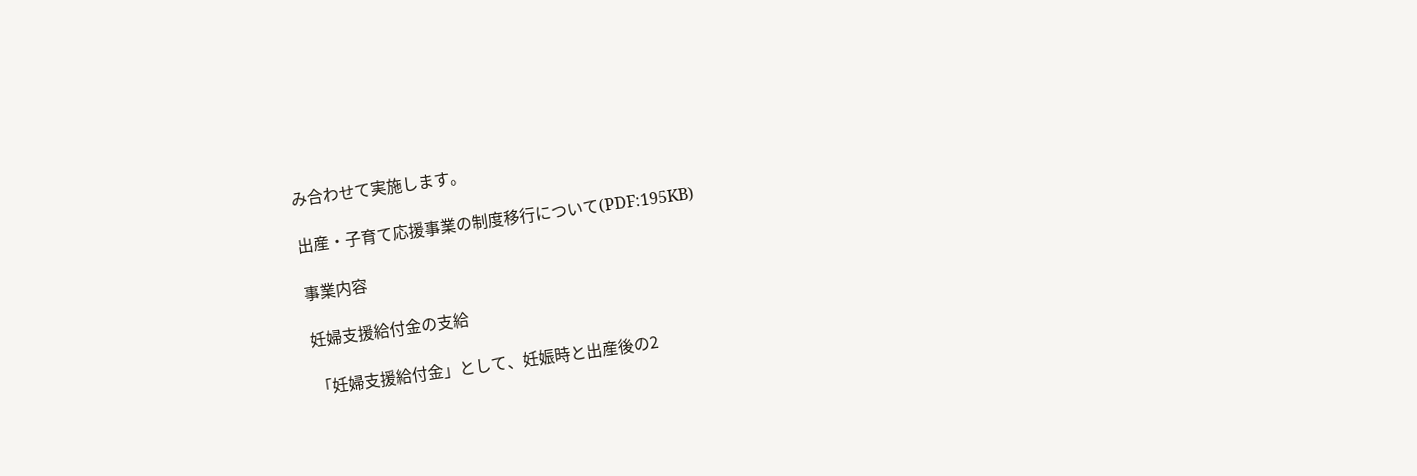み合わせて実施します。

出産・子育て応援事業の制度移行について(PDF:195KB)

事業内容

妊婦支援給付金の支給

「妊婦支援給付金」として、妊娠時と出産後の2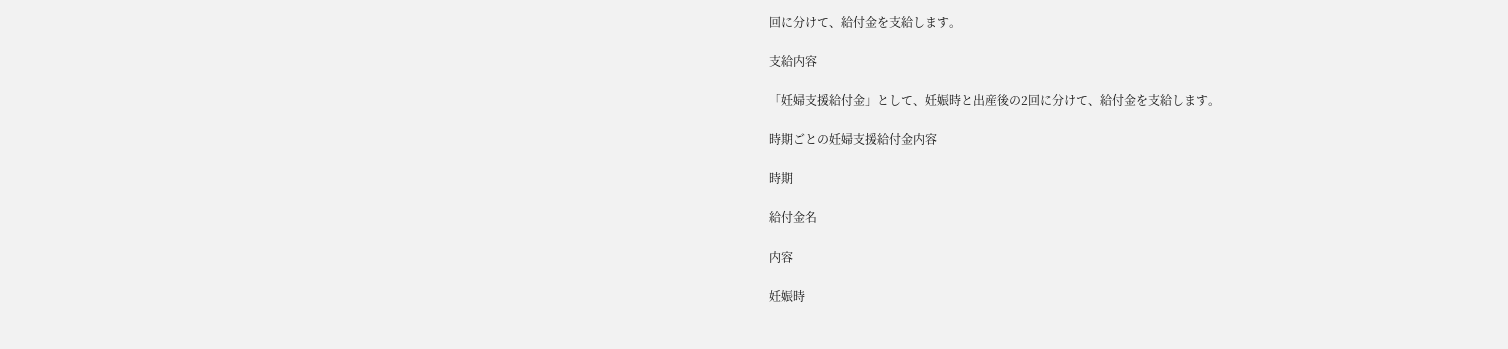回に分けて、給付金を支給します。

支給内容

「妊婦支援給付金」として、妊娠時と出産後の2回に分けて、給付金を支給します。

時期ごとの妊婦支援給付金内容

時期

給付金名

内容

妊娠時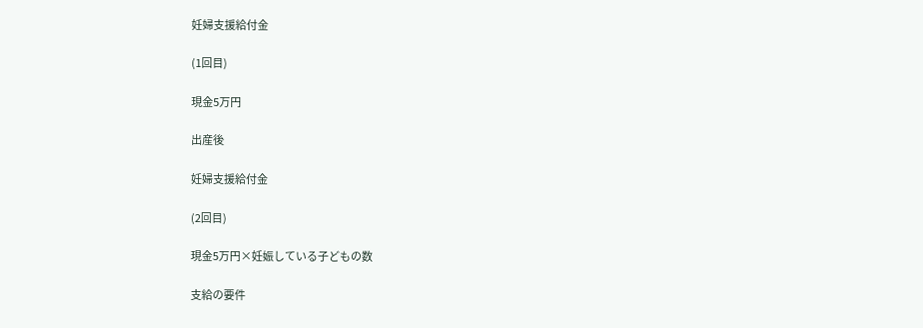妊婦支援給付金

(1回目)

現金5万円

出産後

妊婦支援給付金

(2回目)

現金5万円×妊娠している子どもの数

支給の要件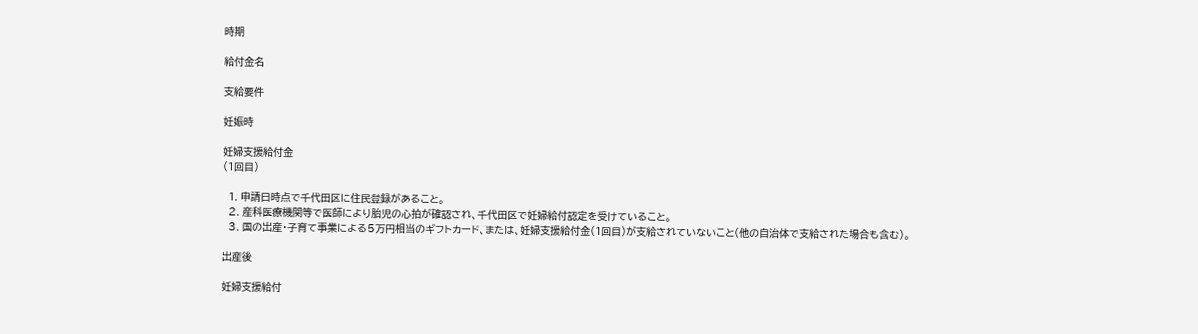時期

給付金名

支給要件

妊娠時

妊婦支援給付金
(1回目)

  1. 申請日時点で千代田区に住民登録があること。
  2. 産科医療機関等で医師により胎児の心拍が確認され、千代田区で妊婦給付認定を受けていること。
  3. 国の出産・子育て事業による5万円相当のギフトカード、または、妊婦支援給付金(1回目)が支給されていないこと(他の自治体で支給された場合も含む)。

出産後

妊婦支援給付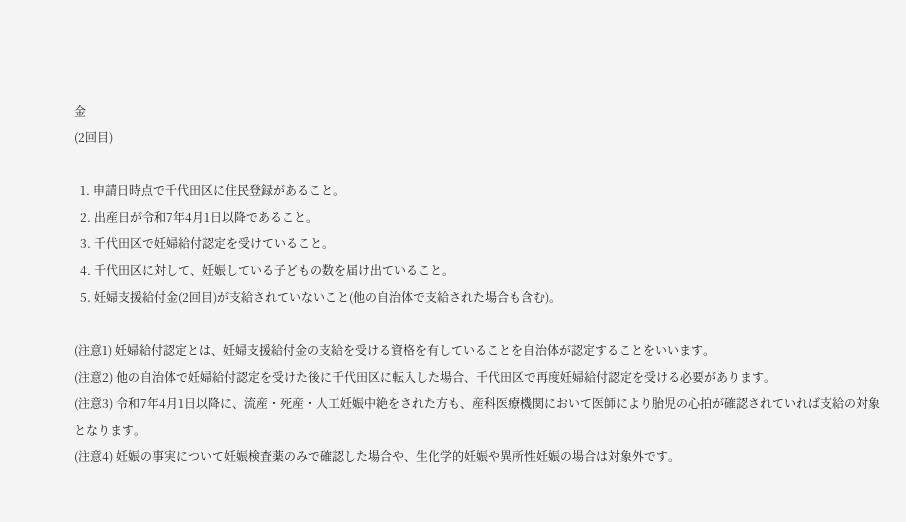金
(2回目)

  1. 申請日時点で千代田区に住民登録があること。
  2. 出産日が令和7年4月1日以降であること。
  3. 千代田区で妊婦給付認定を受けていること。
  4. 千代田区に対して、妊娠している子どもの数を届け出ていること。
  5. 妊婦支援給付金(2回目)が支給されていないこと(他の自治体で支給された場合も含む)。

(注意1) 妊婦給付認定とは、妊婦支援給付金の支給を受ける資格を有していることを自治体が認定することをいいます。
(注意2) 他の自治体で妊婦給付認定を受けた後に千代田区に転入した場合、千代田区で再度妊婦給付認定を受ける必要があります。
(注意3) 令和7年4月1日以降に、流産・死産・人工妊娠中絶をされた方も、産科医療機関において医師により胎児の心拍が確認されていれば支給の対象となります。
(注意4) 妊娠の事実について妊娠検査薬のみで確認した場合や、生化学的妊娠や異所性妊娠の場合は対象外です。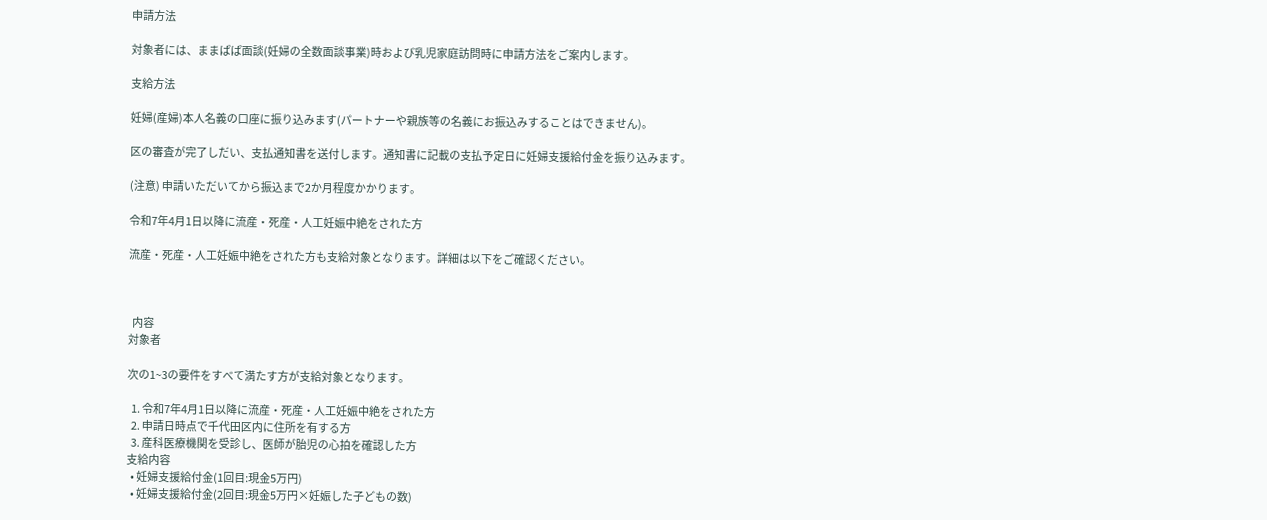申請方法

対象者には、ままぱぱ面談(妊婦の全数面談事業)時および乳児家庭訪問時に申請方法をご案内します。

支給方法

妊婦(産婦)本人名義の口座に振り込みます(パートナーや親族等の名義にお振込みすることはできません)。

区の審査が完了しだい、支払通知書を送付します。通知書に記載の支払予定日に妊婦支援給付金を振り込みます。

(注意) 申請いただいてから振込まで2か月程度かかります。

令和7年4月1日以降に流産・死産・人工妊娠中絶をされた方

流産・死産・人工妊娠中絶をされた方も支給対象となります。詳細は以下をご確認ください。



  内容
対象者

次の1~3の要件をすべて満たす方が支給対象となります。

  1. 令和7年4月1日以降に流産・死産・人工妊娠中絶をされた方
  2. 申請日時点で千代田区内に住所を有する方
  3. 産科医療機関を受診し、医師が胎児の心拍を確認した方
支給内容
  • 妊婦支援給付金(1回目:現金5万円)
  • 妊婦支援給付金(2回目:現金5万円×妊娠した子どもの数)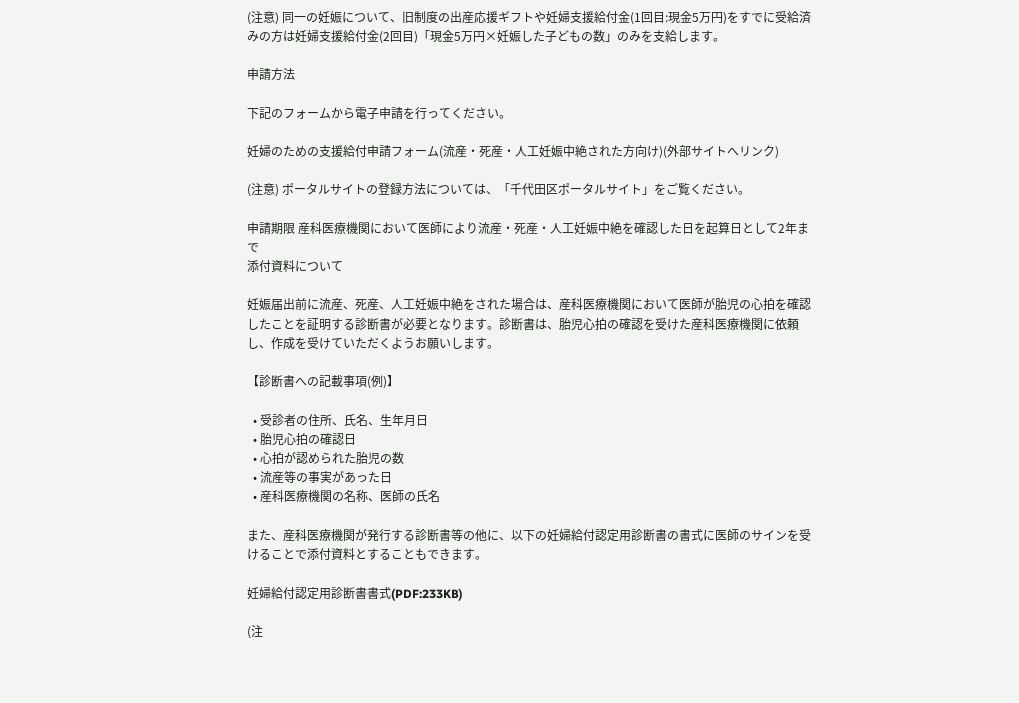(注意) 同一の妊娠について、旧制度の出産応援ギフトや妊婦支援給付金(1回目:現金5万円)をすでに受給済みの方は妊婦支援給付金(2回目)「現金5万円×妊娠した子どもの数」のみを支給します。

申請方法

下記のフォームから電子申請を行ってください。

妊婦のための支援給付申請フォーム(流産・死産・人工妊娠中絶された方向け)(外部サイトへリンク)

(注意) ポータルサイトの登録方法については、「千代田区ポータルサイト」をご覧ください。

申請期限 産科医療機関において医師により流産・死産・人工妊娠中絶を確認した日を起算日として2年まで
添付資料について

妊娠届出前に流産、死産、人工妊娠中絶をされた場合は、産科医療機関において医師が胎児の心拍を確認したことを証明する診断書が必要となります。診断書は、胎児心拍の確認を受けた産科医療機関に依頼し、作成を受けていただくようお願いします。

【診断書への記載事項(例)】

  • 受診者の住所、氏名、生年月日
  • 胎児心拍の確認日
  • 心拍が認められた胎児の数
  • 流産等の事実があった日
  • 産科医療機関の名称、医師の氏名

また、産科医療機関が発行する診断書等の他に、以下の妊婦給付認定用診断書の書式に医師のサインを受けることで添付資料とすることもできます。

妊婦給付認定用診断書書式(PDF:233KB)

(注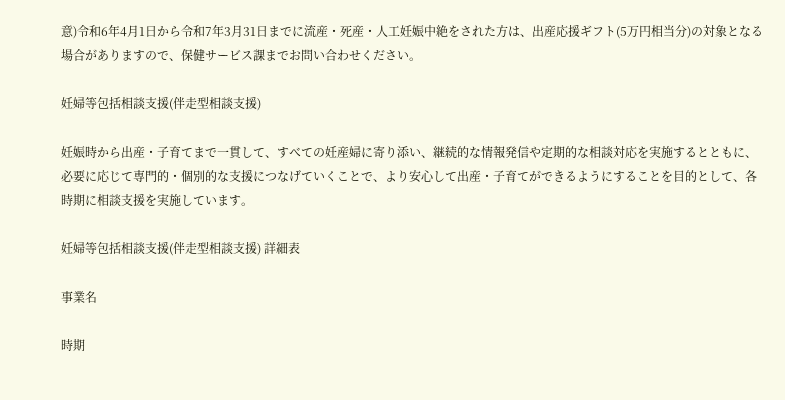意)令和6年4月1日から令和7年3月31日までに流産・死産・人工妊娠中絶をされた方は、出産応援ギフト(5万円相当分)の対象となる場合がありますので、保健サービス課までお問い合わせください。

妊婦等包括相談支援(伴走型相談支援)

妊娠時から出産・子育てまで一貫して、すべての妊産婦に寄り添い、継続的な情報発信や定期的な相談対応を実施するとともに、必要に応じて専門的・個別的な支援につなげていくことで、より安心して出産・子育てができるようにすることを目的として、各時期に相談支援を実施しています。

妊婦等包括相談支援(伴走型相談支援) 詳細表

事業名

時期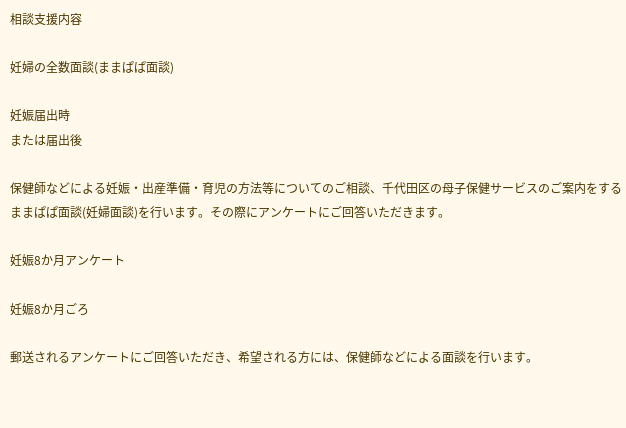相談支援内容

妊婦の全数面談(ままぱぱ面談)

妊娠届出時
または届出後

保健師などによる妊娠・出産準備・育児の方法等についてのご相談、千代田区の母子保健サービスのご案内をするままぱぱ面談(妊婦面談)を行います。その際にアンケートにご回答いただきます。

妊娠8か月アンケート

妊娠8か月ごろ

郵送されるアンケートにご回答いただき、希望される方には、保健師などによる面談を行います。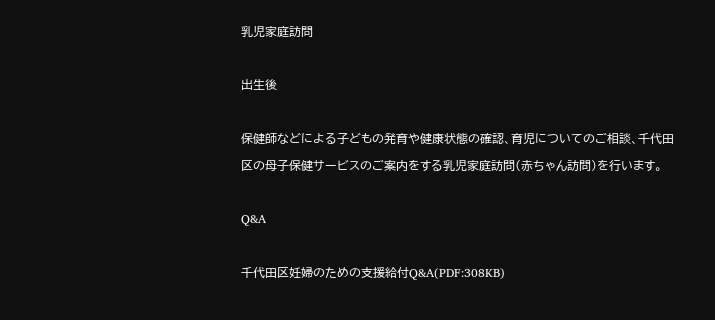乳児家庭訪問

出生後

保健師などによる子どもの発育や健康状態の確認、育児についてのご相談、千代田区の母子保健サービスのご案内をする乳児家庭訪問(赤ちゃん訪問)を行います。

Q&A

千代田区妊婦のための支援給付Q&A(PDF:308KB)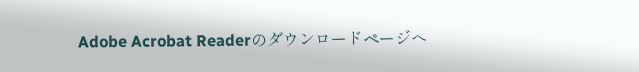Adobe Acrobat Readerのダウンロードページへ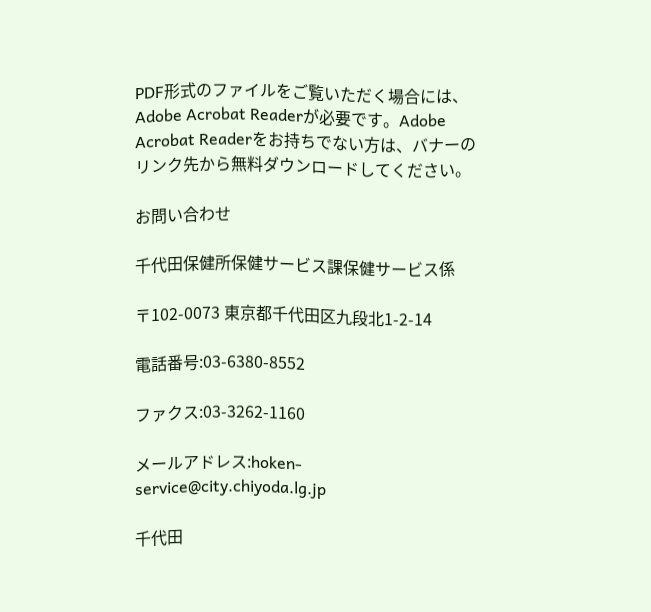PDF形式のファイルをご覧いただく場合には、Adobe Acrobat Readerが必要です。Adobe Acrobat Readerをお持ちでない方は、バナーのリンク先から無料ダウンロードしてください。

お問い合わせ

千代田保健所保健サービス課保健サービス係

〒102-0073 東京都千代田区九段北1-2-14

電話番号:03-6380-8552

ファクス:03-3262-1160

メールアドレス:hoken-service@city.chiyoda.lg.jp

千代田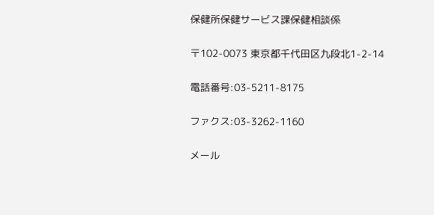保健所保健サービス課保健相談係

〒102-0073 東京都千代田区九段北1-2-14

電話番号:03-5211-8175

ファクス:03-3262-1160

メール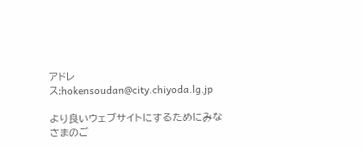アドレス:hokensoudan@city.chiyoda.lg.jp

より良いウェブサイトにするためにみなさまのご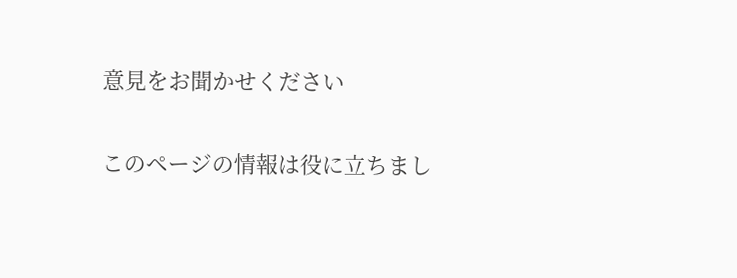意見をお聞かせください

このページの情報は役に立ちまし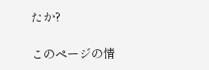たか?

このページの情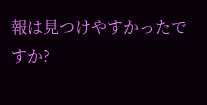報は見つけやすかったですか?